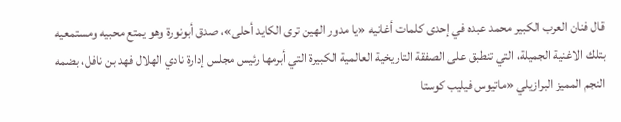قال فنان العرب الكبير محمد عبده في إحدى كلمات أغانيه «يا مدور الهين ترى الكايد أحلى»، صدق أبونورة وهو يمتع محبيه ومستمعيه بتلك الاغنية الجميلة، التي تنطبق على الصفقة التاريخية العالمية الكبيرة التي أبرمها رئيس مجلس إدارة نادي الهلال فهد بن نافل، بضمه النجم المميز البرازيلي «ماتيوس فيليب كوستا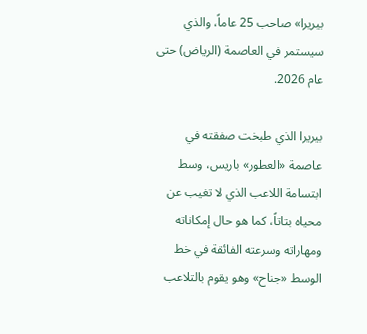بيريرا» صاحب 25 عاماً، والذي سيستمر في العاصمة (الرياض) حتى عام 2026.

بيريرا الذي طبخت صفقته في عاصمة «العطور» باريس، وسط ابتسامة اللاعب الذي لا تغيب عن محياه بتاتاً، كما هو حال إمكاناته ومهاراته وسرعته الفائقة في خط الوسط «جناح» وهو يقوم بالتلاعب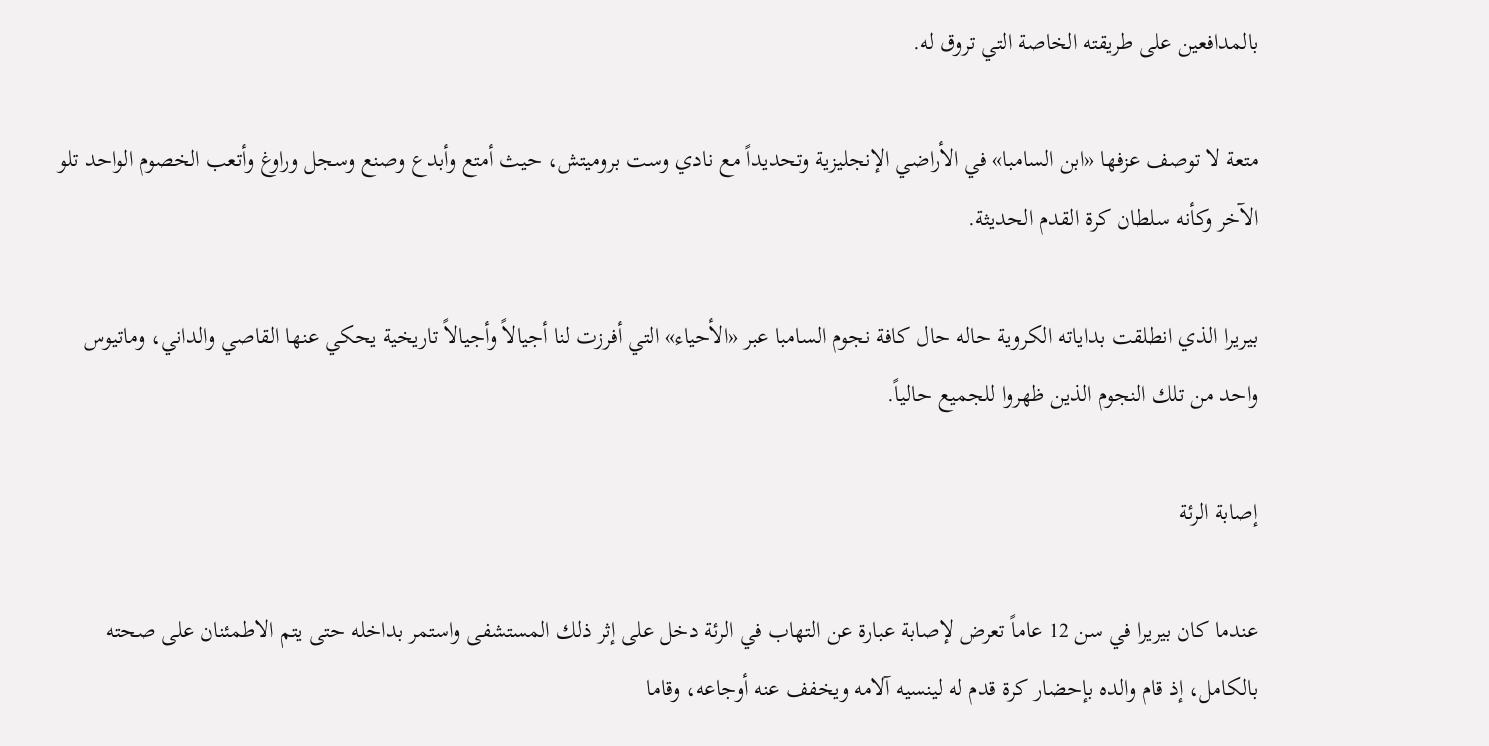بالمدافعين على طريقته الخاصة التي تروق له.

متعة لا توصف عزفها «ابن السامبا» في الأراضي الإنجليزية وتحديداً مع نادي وست بروميتش، حيث أمتع وأبدع وصنع وسجل وراوغ وأتعب الخصوم الواحد تلو الآخر وكأنه سلطان كرة القدم الحديثة.

بيريرا الذي انطلقت بداياته الكروية حاله حال كافة نجوم السامبا عبر «الأحياء» التي أفرزت لنا أجيالاً وأجيالاً تاريخية يحكي عنها القاصي والداني، وماتيوس واحد من تلك النجوم الذين ظهروا للجميع حالياً.

إصابة الرئة

عندما كان بيريرا في سن 12 عاماً تعرض لإصابة عبارة عن التهاب في الرئة دخل على إثر ذلك المستشفى واستمر بداخله حتى يتم الاطمئنان على صحته بالكامل، إذ قام والده بإحضار كرة قدم له لينسيه آلامه ويخفف عنه أوجاعه، وقاما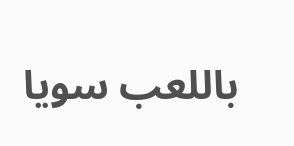باللعب سويا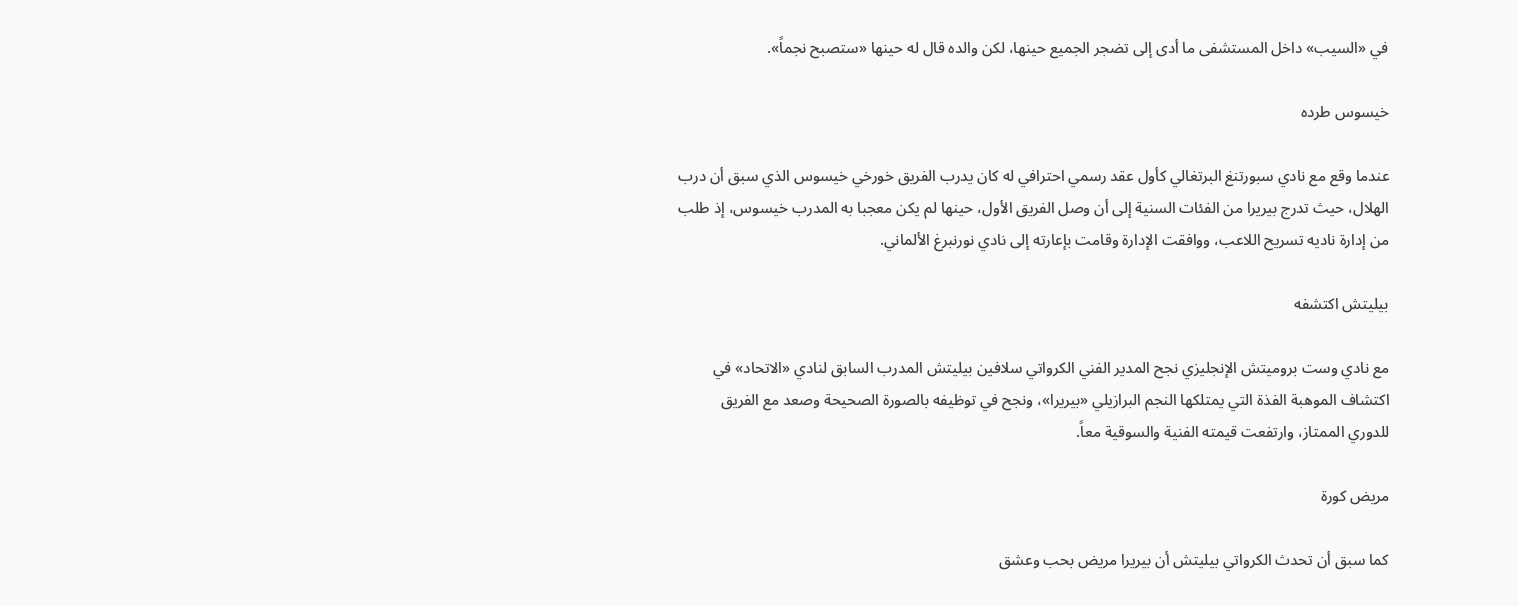في «السيب» داخل المستشفى ما أدى إلى تضجر الجميع حينها، لكن والده قال له حينها «ستصبح نجماً».

خيسوس طرده

عندما وقع مع نادي سبورتنغ البرتغالي كأول عقد رسمي احترافي له كان يدرب الفريق خورخي خيسوس الذي سبق أن درب الهلال، حيث تدرج بيريرا من الفئات السنية إلى أن وصل الفريق الأول، حينها لم يكن معجبا به المدرب خيسوس، إذ طلب من إدارة ناديه تسريح اللاعب، ووافقت الإدارة وقامت بإعارته إلى نادي نورنبرغ الألماني.

بيليتش اكتشفه

مع نادي وست بروميتش الإنجليزي نجح المدير الفني الكرواتي سلافين بيليتش المدرب السابق لنادي «الاتحاد» في اكتشاف الموهبة الفذة التي يمتلكها النجم البرازيلي «بيريرا»، ونجح في توظيفه بالصورة الصحيحة وصعد مع الفريق للدوري الممتاز، وارتفعت قيمته الفنية والسوقية معاً.

مريض كورة

كما سبق أن تحدث الكرواتي بيليتش أن بيريرا مريض بحب وعشق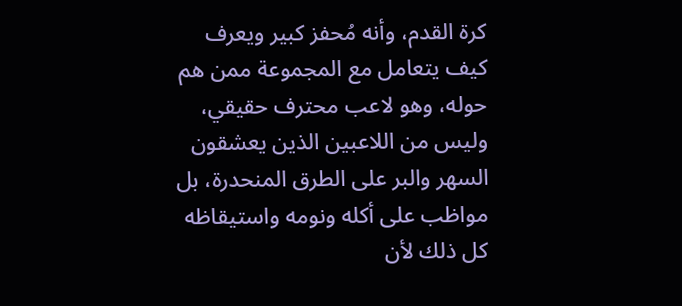كرة القدم، وأنه مُحفز كبير ويعرف كيف يتعامل مع المجموعة ممن هم حوله، وهو لاعب محترف حقيقي، وليس من اللاعبين الذين يعشقون السهر والبر على الطرق المنحدرة، بل مواظب على أكله ونومه واستيقاظه كل ذلك لأن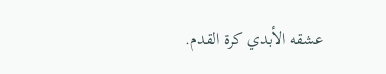عشقه الأبدي كرة القدم.